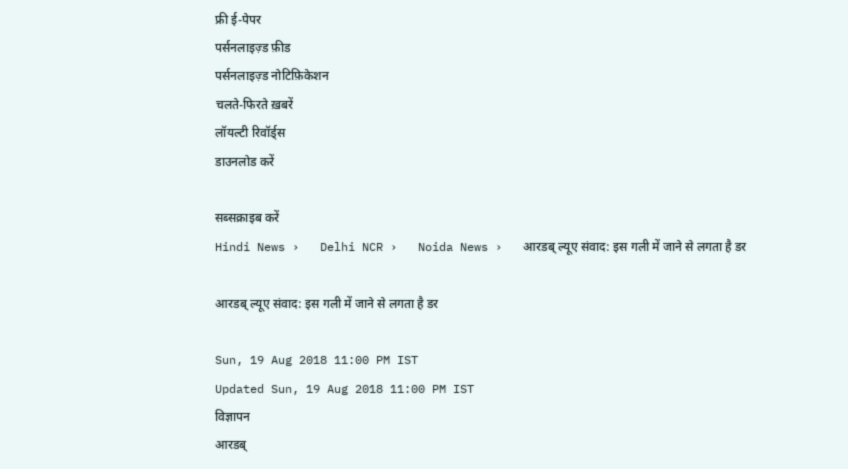फ्री ई-पेपर
पर्सनलाइज़्ड फ़ीड
पर्सनलाइज़्ड नोटिफ़िकेशन
चलते-फिरते ख़बरें
लॉयल्टी रिवॉर्ड्स
डाउनलोड करें

सब्सक्राइब करें
Hindi News ›   Delhi NCR ›   Noida News ›   आरडब् ल्यूए संवाद: इस गली में जाने से लगता है डर

आरडब् ल्यूए संवाद: इस गली में जाने से लगता है डर

Sun, 19 Aug 2018 11:00 PM IST
Updated Sun, 19 Aug 2018 11:00 PM IST
विज्ञापन
आरडब्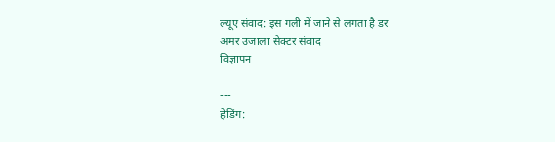ल्यूए संवाद: इस गली में जाने से लगता है डर
अमर उजाला सेक्टर संवाद
विज्ञापन

---
हेडिंग: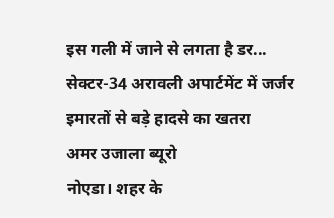इस गली में जाने से लगता है डर...
सेक्टर-34 अरावली अपार्टमेंट में जर्जर इमारतों से बड़े हादसे का खतरा
अमर उजाला ब्यूरो
नोएडा। शहर के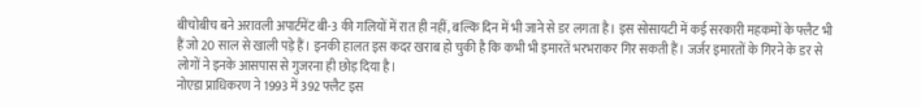बीचोबीच बने अरावली अपार्टमेंट बी-3 की गलियों में रात ही नहीं, बल्कि दिन में भी जाने से डर लगता है। इस सोसायटी में कई सरकारी महकमों के फ्लैट भी हैं जो 20 साल से खाली पड़े हैं। इनकी हालत इस कदर खराब हो चुकी है कि कभी भी इमारतें भरभराकर गिर सकती हैं। जर्जर इमारतों के गिरने के डर से लोगों ने इनके आसपास से गुजरना ही छोड़ दिया है।
नोएडा प्राधिकरण ने 1993 में 392 फ्लैट इस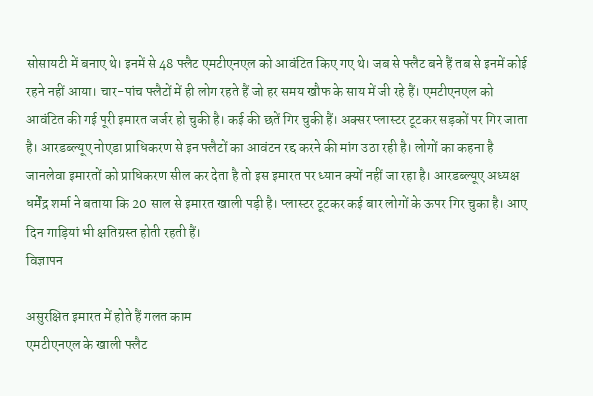सोसायटी में बनाए थे। इनमें से 48 फ्लैट एमटीएनएल को आवंटित किए गए थे। जब से फ्लैट बने हैं तब से इनमें कोई रहने नहीं आया। चार-पांच फ्लैटों में ही लोग रहते हैं जो हर समय खौफ के साय में जी रहे हैं। एमटीएनएल को आवंटित की गई पूरी इमारत जर्जर हो चुकी है। कई की छतें गिर चुकी हैं। अक्सर प्लास्टर टूटकर सड़कों पर गिर जाता है। आरडब्ल्यूए नोएडा प्राधिकरण से इन फ्लैटों का आवंटन रद्द करने की मांग उठा रही है। लोगों का कहना है जानलेवा इमारतों को प्राधिकरण सील कर देता है तो इस इमारत पर ध्यान क्यों नहीं जा रहा है। आरडब्ल्यूए अध्यक्ष धर्मेंद्र शर्मा ने बताया कि 20 साल से इमारत खाली पड़ी है। प्लास्टर टूटकर कई बार लोगों के ऊपर गिर चुका है। आए दिन गाड़ियां भी क्षतिग्रस्त होती रहती हैं।
विज्ञापन

असुरक्षित इमारत में होते हैं गलत काम
एमटीएनएल के खाली फ्लैट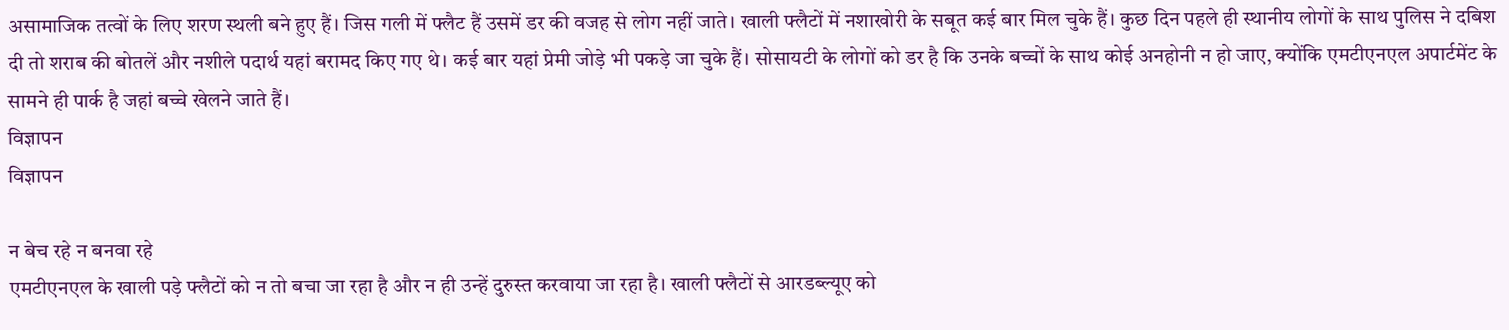असामाजिक तत्वों के लिए शरण स्थली बने हुए हैं। जिस गली में फ्लैट हैं उसमें डर की वजह से लोग नहीं जाते। खाली फ्लैटों में नशाखोरी के सबूत कई बार मिल चुके हैं। कुछ दिन पहले ही स्थानीय लोगों के साथ पुलिस ने दबिश दी तो शराब की बोतलें और नशीले पदार्थ यहां बरामद किए गए थे। कई बार यहां प्रेमी जोड़े भी पकड़े जा चुके हैं। सोसायटी के लोगों को डर है कि उनके बच्चों के साथ कोई अनहोनी न हो जाए, क्योंकि एमटीएनएल अपार्टमेंट के सामने ही पार्क है जहां बच्चे खेलने जाते हैं।
विज्ञापन
विज्ञापन

न बेच रहे न बनवा रहे
एमटीएनएल के खाली पड़े फ्लैटों को न तो बचा जा रहा है और न ही उन्हें दुरुस्त करवाया जा रहा है। खाली फ्लैटों से आरडब्ल्यूए को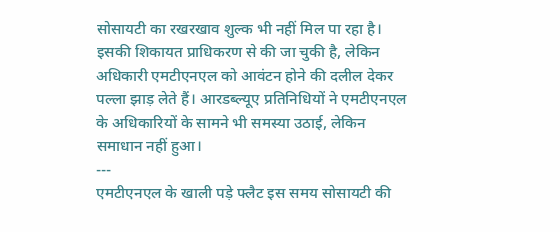सोसायटी का रखरखाव शुल्क भी नहीं मिल पा रहा है। इसकी शिकायत प्राधिकरण से की जा चुकी है, लेकिन अधिकारी एमटीएनएल को आवंटन होने की दलील देकर पल्ला झाड़ लेते हैं। आरडब्ल्यूए प्रतिनिधियों ने एमटीएनएल के अधिकारियों के सामने भी समस्या उठाई, लेकिन समाधान नहीं हुआ।
---
एमटीएनएल के खाली पड़े फ्लैट इस समय सोसायटी की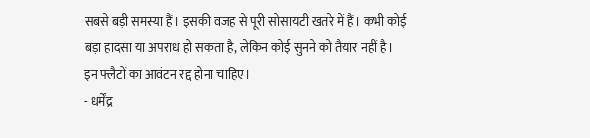सबसे बड़ी समस्या हैं। इसकी वजह से पूरी सोसायटी खतरे में हैं। कभी कोई बड़ा हादसा या अपराध हो सकता है, लेकिन कोई सुनने को तैयार नहीं है। इन फ्लैटों का आवंटन रद्द होना चाहिए।
- धर्मेंद्र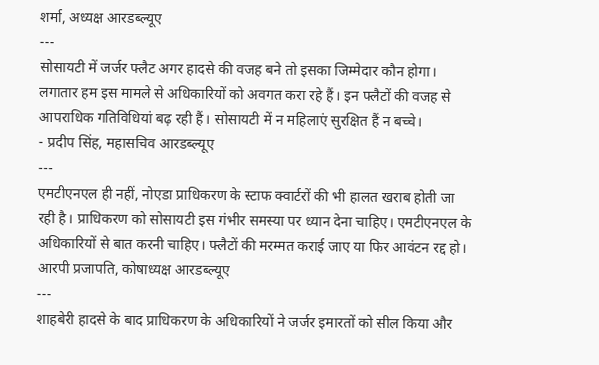शर्मा, अध्यक्ष आरडब्ल्यूए
---
सोसायटी में जर्जर फ्लैट अगर हादसे की वजह बने तो इसका जिम्मेदार कौन होगा। लगातार हम इस मामले से अधिकारियों को अवगत करा रहे हैं। इन फ्लैटों की वजह से आपराधिक गतिविधियां बढ़ रही हैं। सोसायटी में न महिलाएं सुरक्षित हैं न बच्चे।
- प्रदीप सिंह, महासचिव आरडब्ल्यूए
---
एमटीएनएल ही नहीं, नोएडा प्राधिकरण के स्टाफ क्वार्टरों की भी हालत खराब होती जा रही है। प्राधिकरण को सोसायटी इस गंभीर समस्या पर ध्यान देना चाहिए। एमटीएनएल के अधिकारियों से बात करनी चाहिए। फ्लैटों की मरम्मत कराई जाए या फिर आवंटन रद्द हो।
आरपी प्रजापति, कोषाध्यक्ष आरडब्ल्यूए
---
शाहबेरी हादसे के बाद प्राधिकरण के अधिकारियों ने जर्जर इमारतों को सील किया और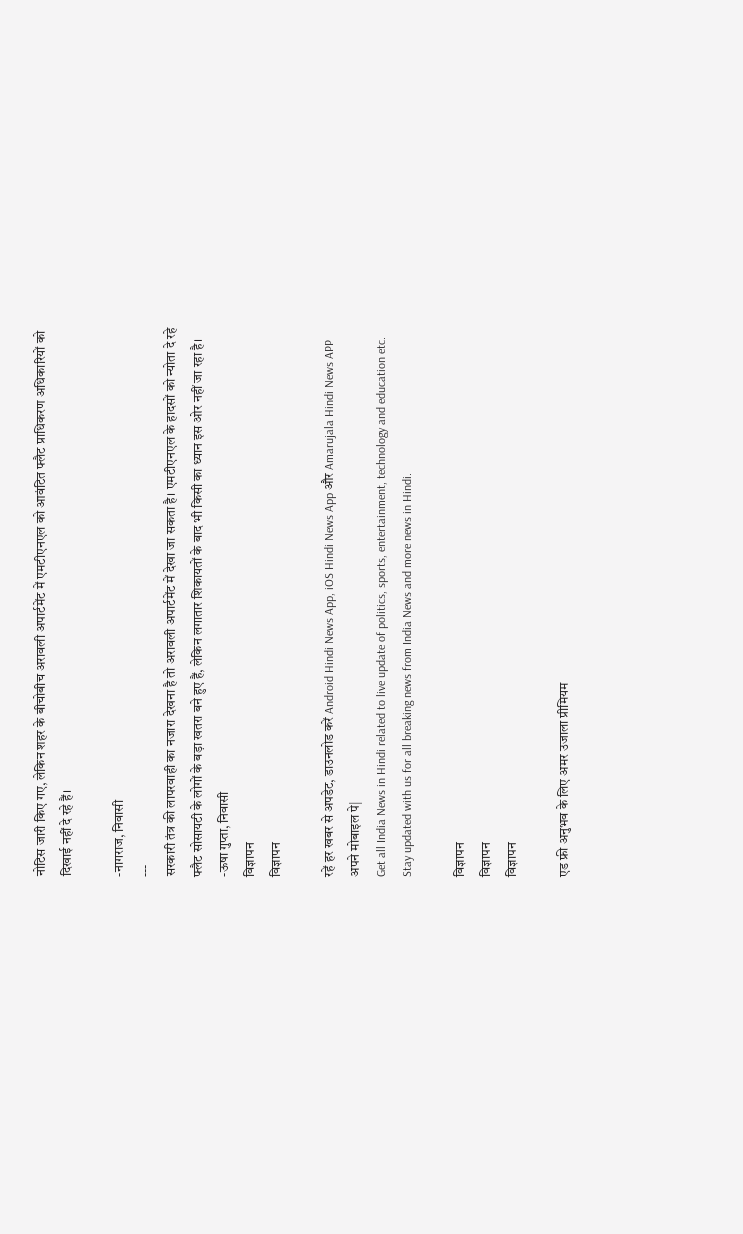नोटिस जारी किए गए, लेकिन शहर के बीचोबीच अरावली अपार्टमेंट में एमटीएनएल को आवंटित फ्लैट प्राधिकरण अधिकारियों को दिखाई नहीं दे रहे हैं।

-नागराज, निवासी
---
सरकारी तंत्र की लापरवाही का नजारा देखना है तो अरावली अपार्टमेंट में देखा जा सकता है। एमटीएनएल के हादसों को न्योता दे रहे फ्लैट सोसायटी के लोगों के बड़ा खतरा बने हुए हैं, लेकिन लगातार शिकायतों के बाद भी किसी का ध्यान इस ओर नहीं जा रहा है।
-ऊषा गुप्ता, निवासी
विज्ञापन
विज्ञापन

रहें हर खबर से अपडेट, डाउनलोड करें Android Hindi News App, iOS Hindi News App और Amarujala Hindi News APP अपने मोबाइल पे|
Get all India News in Hindi related to live update of politics, sports, entertainment, technology and education etc. Stay updated with us for all breaking news from India News and more news in Hindi.

विज्ञापन
विज्ञापन
विज्ञापन

एड फ्री अनुभव के लिए अमर उजाला प्रीमियम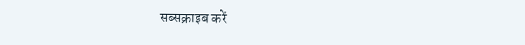सब्सक्राइब करें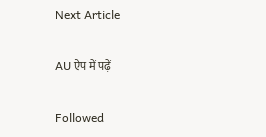Next Article

AU ऐप में पढ़ें

Followed